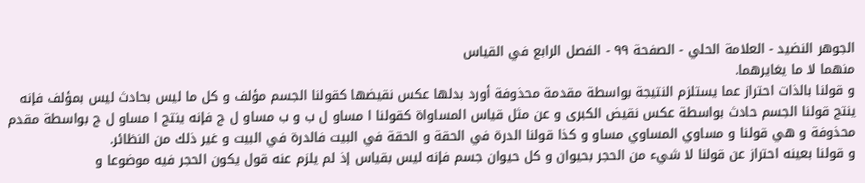الجوهر النضيد - العلامة الحلي - الصفحة ٩٩ - الفصل الرابع في القياس
منهما لا ما يغايرهما.
و قولنا بالذات احتراز عما يستلزم النتيجة بواسطة مقدمة محذوفة أورد بدلها عكس نقيضها كقولنا الجسم مؤلف و كل ما ليس بحادث ليس بمؤلف فإنه ينتج قولنا الجسم حادث بواسطة عكس نقيض الكبرى و عن مثل قياس المساواة كقولنا ا مساو ل ب و ب مساو ل ج فإنه ينتج ا مساو ل ج بواسطة مقدم محذوفة و هي قولنا و مساوي المساوي مساو و كذا قولنا الدرة في الحقة و الحقة في البيت فالدرة في البيت و غير ذلك من النظائر.
و قولنا بعينه احتراز عن قولنا لا شيء من الحجر بحيوان و كل حيوان جسم فإنه ليس بقياس إذ لم يلزم عنه قول يكون الحجر فيه موضوعا و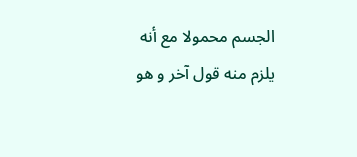الجسم محمولا مع أنه يلزم منه قول آخر و هو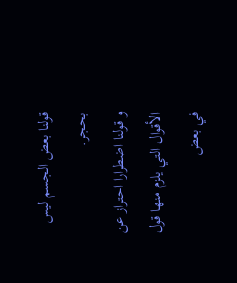قولنا بعض الجسم ليس بحجر.
و قولنا اضطرارا احتراز عن الأقوال التي يلزم منها قول في بعض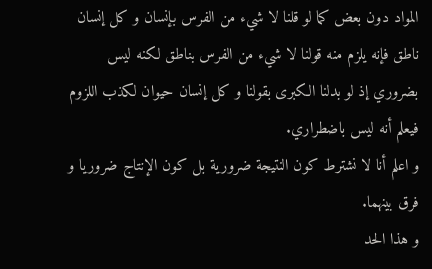المواد دون بعض كما لو قلنا لا شيء من الفرس بإنسان و كل إنسان ناطق فإنه يلزم منه قولنا لا شيء من الفرس بناطق لكنه ليس بضروري إذ لو بدلنا الكبرى بقولنا و كل إنسان حيوان لكذب اللزوم فيعلم أنه ليس باضطراري.
و اعلم أنا لا نشترط كون النتيجة ضرورية بل كون الإنتاج ضروريا و فرق بينهما.
و هذا الحد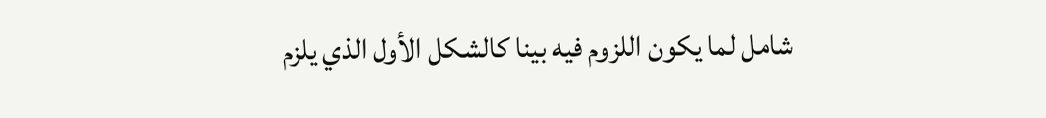شامل لما يكون اللزوم فيه بينا كالشكل الأول الذي يلزم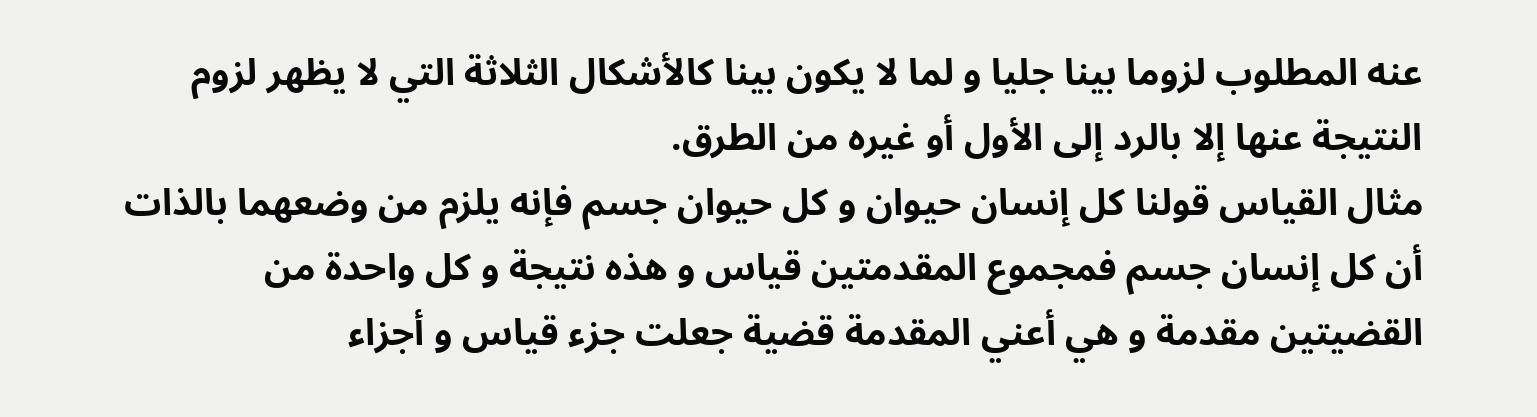عنه المطلوب لزوما بينا جليا و لما لا يكون بينا كالأشكال الثلاثة التي لا يظهر لزوم النتيجة عنها إلا بالرد إلى الأول أو غيره من الطرق.
مثال القياس قولنا كل إنسان حيوان و كل حيوان جسم فإنه يلزم من وضعهما بالذات أن كل إنسان جسم فمجموع المقدمتين قياس و هذه نتيجة و كل واحدة من القضيتين مقدمة و هي أعني المقدمة قضية جعلت جزء قياس و أجزاء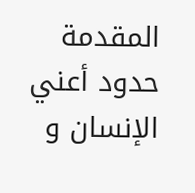المقدمة حدود أعني الإنسان و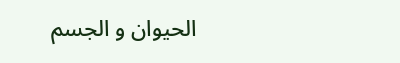الحيوان و الجسم